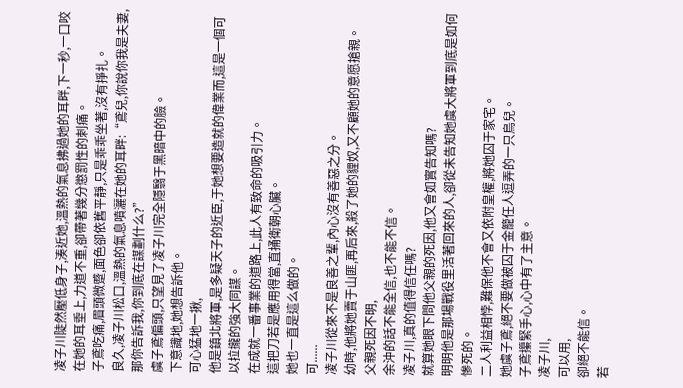凌子川陡然壓低身子,湊近她,溫熱的氣息拂過她的耳畔,下一秒,一口咬在她的耳垂上,力道不重,卻帶著幾分懲罰性的刺痛。
子鳶吃痛,眉頭微蹙,面色卻依舊平靜,只是乖乖坐著,沒有掙扎。
良久,凌子川松口,溫熱的氣息噴灑在她的耳畔:“鳶兒,你說你我是夫妻,那你告訴我,你到底在謀劃什么?”
虞子鳶偏頭,只望見了凌子川完全隱翳于黑暗中的臉。
下意識地,她想告訴他。
可心猛地一揪,
他是鎮北將軍,是多疑天子的近臣,于她想要造就的偉業而,這是一個可以拉攏的強大同謀。
在成就一番事業的道路上,此人有致命的吸引力。
這把刀若是應用得當,直捅衛朝心臟。
她也一直是這么做的。
可......
凌子川從來不是良善之輩,內心沒有善惡之分。
幼時,他將她賣于山匪,再后來,殺了她的貍奴,又不顧她的意愿搶親。
父親死因不明,
余沖的話不能全信,也不能不信。
凌子川,真的值得信任嗎?
就算她眼下問他父親的死因,他又會如實告知嗎?
明明他是那場戰役里活著回來的人,卻從未告知她虞大將軍到底是如何慘死的。
二人利益相悖,難保他不會又依附皇權,將她囚于家宅。
她虞子鳶,絕不要做被囚于金籠任人逗弄的一只鳥兒。
子鳶攥緊手心,心中有了主意。
凌子川,
可以用,
卻絕不能信。
若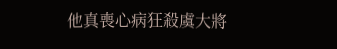他真喪心病狂殺虞大將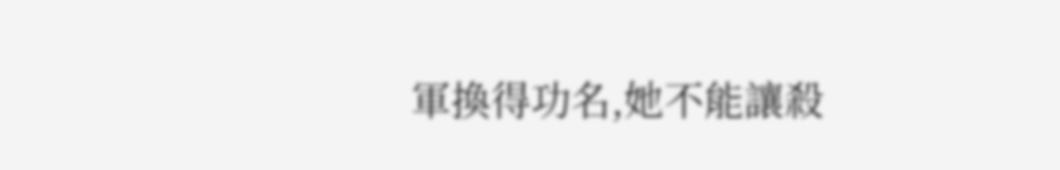軍換得功名,她不能讓殺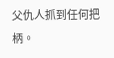父仇人抓到任何把柄。